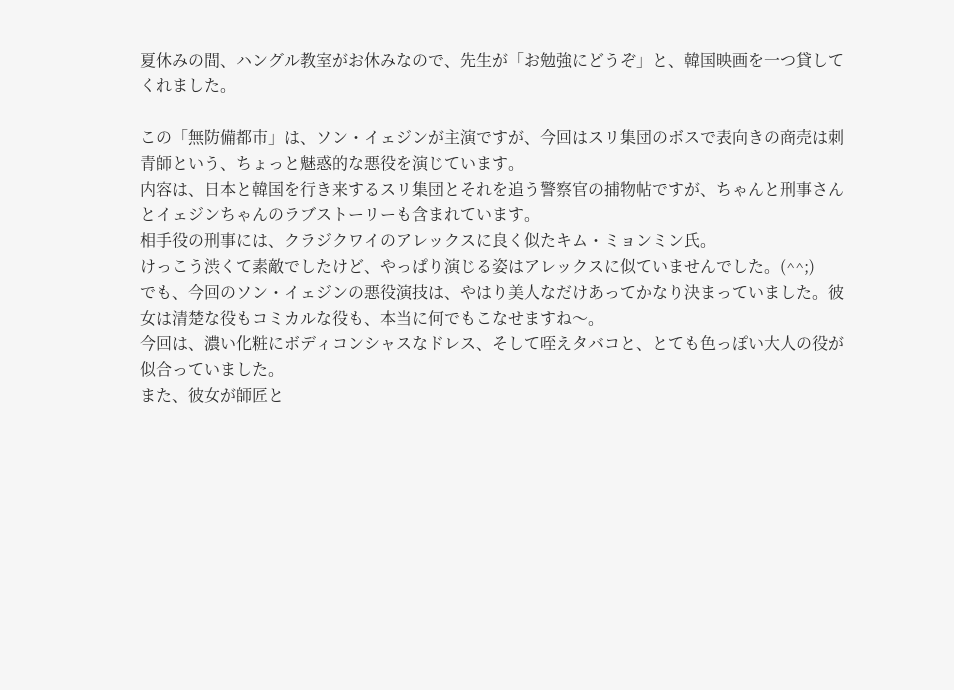夏休みの間、ハングル教室がお休みなので、先生が「お勉強にどうぞ」と、韓国映画を一つ貸してくれました。

この「無防備都市」は、ソン・イェジンが主演ですが、今回はスリ集団のボスで表向きの商売は刺青師という、ちょっと魅惑的な悪役を演じています。
内容は、日本と韓国を行き来するスリ集団とそれを追う警察官の捕物帖ですが、ちゃんと刑事さんとイェジンちゃんのラブストーリーも含まれています。
相手役の刑事には、クラジクワイのアレックスに良く似たキム・ミョンミン氏。
けっこう渋くて素敵でしたけど、やっぱり演じる姿はアレックスに似ていませんでした。(^^;)
でも、今回のソン・イェジンの悪役演技は、やはり美人なだけあってかなり決まっていました。彼女は清楚な役もコミカルな役も、本当に何でもこなせますね〜。
今回は、濃い化粧にボディコンシャスなドレス、そして咥えタバコと、とても色っぽい大人の役が似合っていました。
また、彼女が師匠と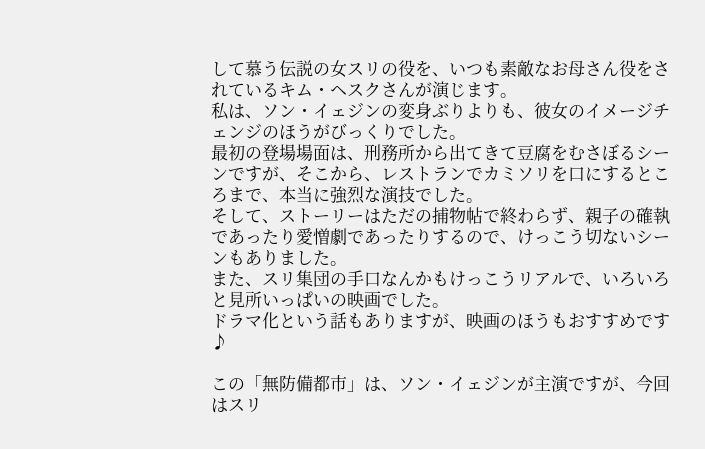して慕う伝説の女スリの役を、いつも素敵なお母さん役をされているキム・ヘスクさんが演じます。
私は、ソン・イェジンの変身ぶりよりも、彼女のイメージチェンジのほうがびっくりでした。
最初の登場場面は、刑務所から出てきて豆腐をむさぼるシーンですが、そこから、レストランでカミソリを口にするところまで、本当に強烈な演技でした。
そして、ストーリーはただの捕物帖で終わらず、親子の確執であったり愛憎劇であったりするので、けっこう切ないシーンもありました。
また、スリ集団の手口なんかもけっこうリアルで、いろいろと見所いっぱいの映画でした。
ドラマ化という話もありますが、映画のほうもおすすめです♪

この「無防備都市」は、ソン・イェジンが主演ですが、今回はスリ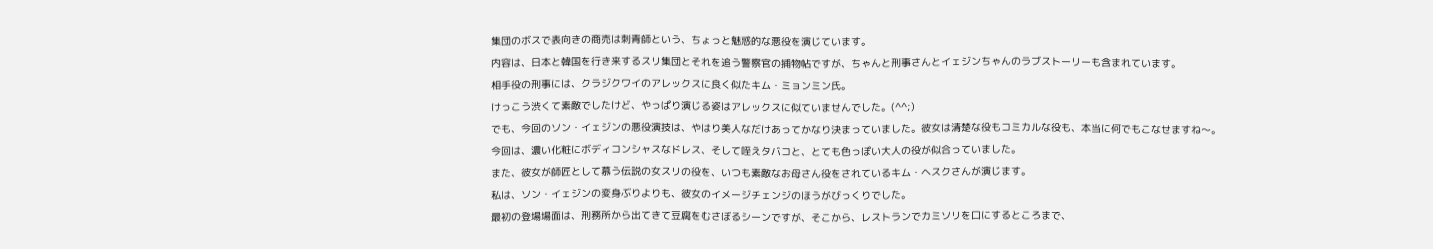集団のボスで表向きの商売は刺青師という、ちょっと魅惑的な悪役を演じています。
内容は、日本と韓国を行き来するスリ集団とそれを追う警察官の捕物帖ですが、ちゃんと刑事さんとイェジンちゃんのラブストーリーも含まれています。
相手役の刑事には、クラジクワイのアレックスに良く似たキム・ミョンミン氏。
けっこう渋くて素敵でしたけど、やっぱり演じる姿はアレックスに似ていませんでした。(^^;)
でも、今回のソン・イェジンの悪役演技は、やはり美人なだけあってかなり決まっていました。彼女は清楚な役もコミカルな役も、本当に何でもこなせますね〜。
今回は、濃い化粧にボディコンシャスなドレス、そして咥えタバコと、とても色っぽい大人の役が似合っていました。
また、彼女が師匠として慕う伝説の女スリの役を、いつも素敵なお母さん役をされているキム・ヘスクさんが演じます。
私は、ソン・イェジンの変身ぶりよりも、彼女のイメージチェンジのほうがびっくりでした。
最初の登場場面は、刑務所から出てきて豆腐をむさぼるシーンですが、そこから、レストランでカミソリを口にするところまで、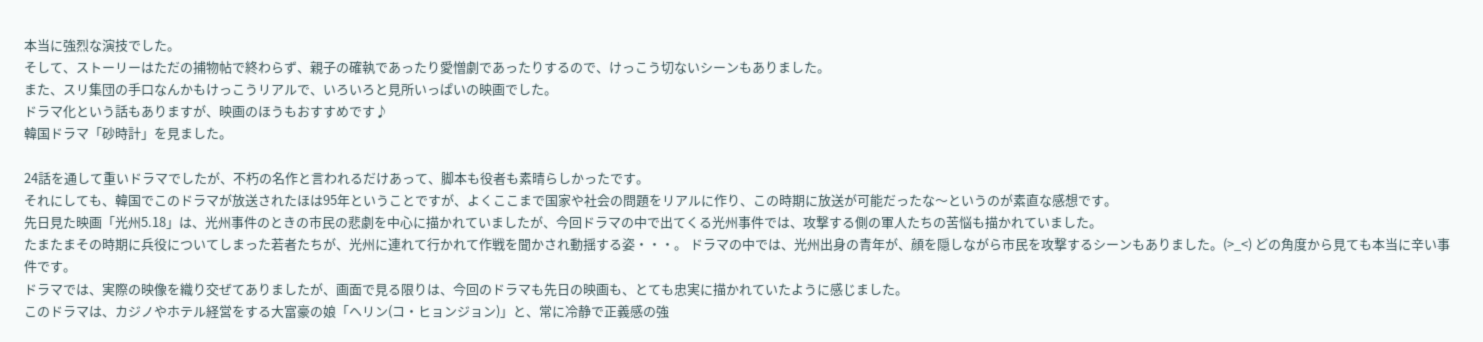本当に強烈な演技でした。
そして、ストーリーはただの捕物帖で終わらず、親子の確執であったり愛憎劇であったりするので、けっこう切ないシーンもありました。
また、スリ集団の手口なんかもけっこうリアルで、いろいろと見所いっぱいの映画でした。
ドラマ化という話もありますが、映画のほうもおすすめです♪
韓国ドラマ「砂時計」を見ました。

24話を通して重いドラマでしたが、不朽の名作と言われるだけあって、脚本も役者も素晴らしかったです。
それにしても、韓国でこのドラマが放送されたほは95年ということですが、よくここまで国家や社会の問題をリアルに作り、この時期に放送が可能だったな〜というのが素直な感想です。
先日見た映画「光州5.18」は、光州事件のときの市民の悲劇を中心に描かれていましたが、今回ドラマの中で出てくる光州事件では、攻撃する側の軍人たちの苦悩も描かれていました。
たまたまその時期に兵役についてしまった若者たちが、光州に連れて行かれて作戦を聞かされ動揺する姿・・・。 ドラマの中では、光州出身の青年が、顔を隠しながら市民を攻撃するシーンもありました。(>_<) どの角度から見ても本当に辛い事件です。
ドラマでは、実際の映像を織り交ぜてありましたが、画面で見る限りは、今回のドラマも先日の映画も、とても忠実に描かれていたように感じました。
このドラマは、カジノやホテル経営をする大富豪の娘「ヘリン(コ・ヒョンジョン)」と、常に冷静で正義感の強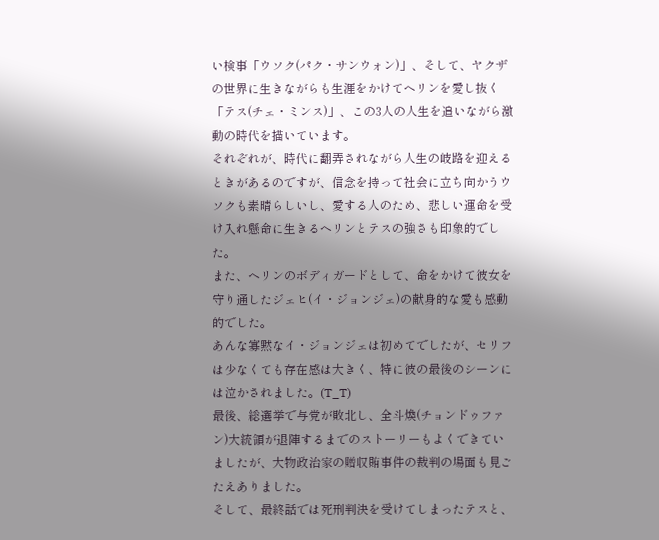い検事「ウソク(パク・サンウォン)」、そして、ヤクザの世界に生きながらも生涯をかけてヘリンを愛し抜く「テス(チェ・ミンス)」、この3人の人生を追いながら激動の時代を描いています。
それぞれが、時代に翻弄されながら人生の岐路を迎えるときがあるのですが、信念を持って社会に立ち向かうウソクも素晴らしいし、愛する人のため、悲しい運命を受け入れ懸命に生きるヘリンとテスの強さも印象的でした。
また、ヘリンのボディガードとして、命をかけて彼女を守り通したジェヒ(イ・ジョンジェ)の献身的な愛も感動的でした。
あんな寡黙なイ・ジョンジェは初めてでしたが、セリフは少なくても存在感は大きく、特に彼の最後のシーンには泣かされました。(T_T)
最後、総選挙で与党が敗北し、全斗煥(チョンドゥファン)大統領が退陣するまでのストーリーもよくできていましたが、大物政治家の贈収賄事件の裁判の場面も見ごたえありました。
そして、最終話では死刑判決を受けてしまったテスと、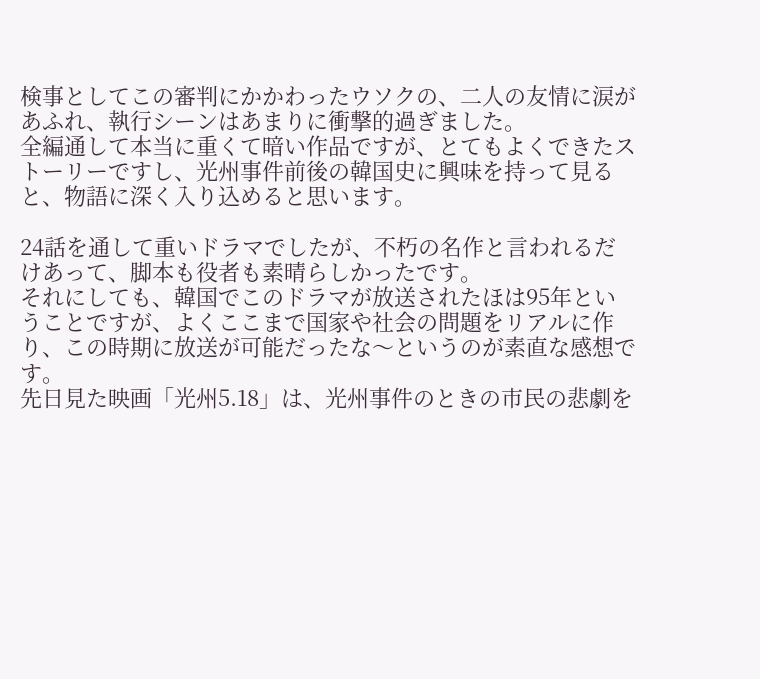検事としてこの審判にかかわったウソクの、二人の友情に涙があふれ、執行シーンはあまりに衝撃的過ぎました。
全編通して本当に重くて暗い作品ですが、とてもよくできたストーリーですし、光州事件前後の韓国史に興味を持って見ると、物語に深く入り込めると思います。

24話を通して重いドラマでしたが、不朽の名作と言われるだけあって、脚本も役者も素晴らしかったです。
それにしても、韓国でこのドラマが放送されたほは95年ということですが、よくここまで国家や社会の問題をリアルに作り、この時期に放送が可能だったな〜というのが素直な感想です。
先日見た映画「光州5.18」は、光州事件のときの市民の悲劇を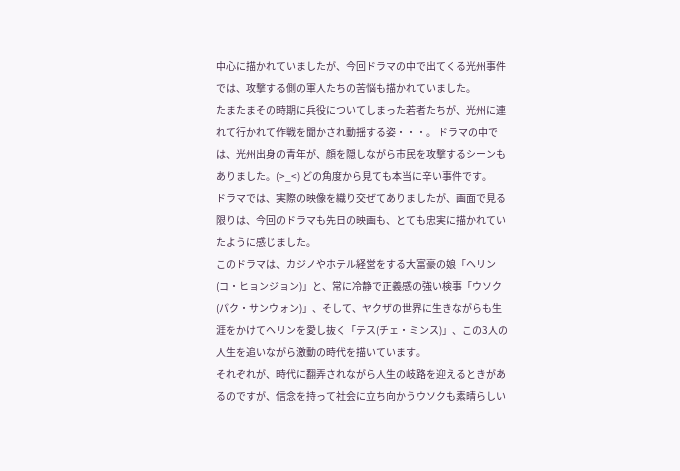中心に描かれていましたが、今回ドラマの中で出てくる光州事件では、攻撃する側の軍人たちの苦悩も描かれていました。
たまたまその時期に兵役についてしまった若者たちが、光州に連れて行かれて作戦を聞かされ動揺する姿・・・。 ドラマの中では、光州出身の青年が、顔を隠しながら市民を攻撃するシーンもありました。(>_<) どの角度から見ても本当に辛い事件です。
ドラマでは、実際の映像を織り交ぜてありましたが、画面で見る限りは、今回のドラマも先日の映画も、とても忠実に描かれていたように感じました。
このドラマは、カジノやホテル経営をする大富豪の娘「ヘリン(コ・ヒョンジョン)」と、常に冷静で正義感の強い検事「ウソク(パク・サンウォン)」、そして、ヤクザの世界に生きながらも生涯をかけてヘリンを愛し抜く「テス(チェ・ミンス)」、この3人の人生を追いながら激動の時代を描いています。
それぞれが、時代に翻弄されながら人生の岐路を迎えるときがあるのですが、信念を持って社会に立ち向かうウソクも素晴らしい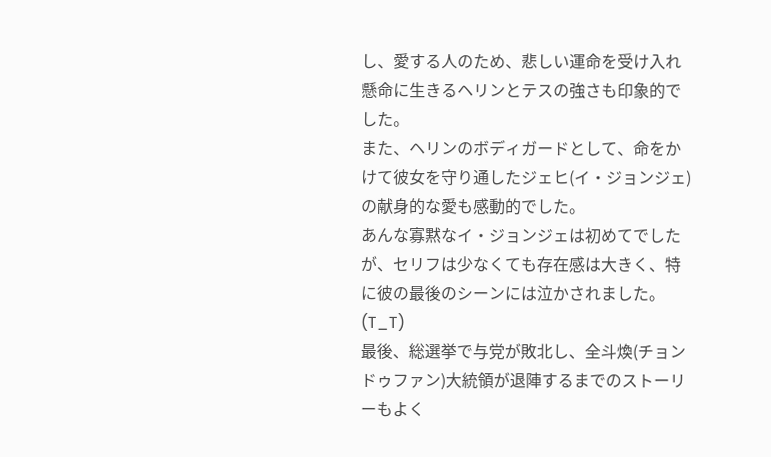し、愛する人のため、悲しい運命を受け入れ懸命に生きるヘリンとテスの強さも印象的でした。
また、ヘリンのボディガードとして、命をかけて彼女を守り通したジェヒ(イ・ジョンジェ)の献身的な愛も感動的でした。
あんな寡黙なイ・ジョンジェは初めてでしたが、セリフは少なくても存在感は大きく、特に彼の最後のシーンには泣かされました。(T_T)
最後、総選挙で与党が敗北し、全斗煥(チョンドゥファン)大統領が退陣するまでのストーリーもよく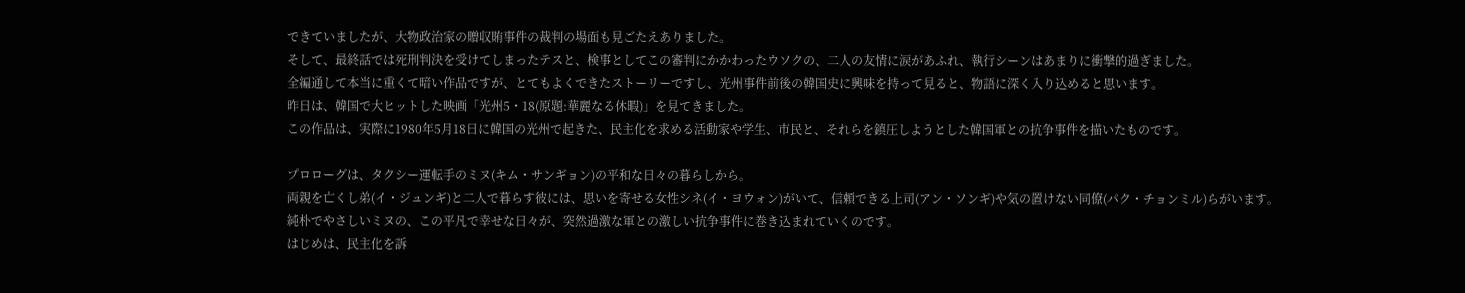できていましたが、大物政治家の贈収賄事件の裁判の場面も見ごたえありました。
そして、最終話では死刑判決を受けてしまったテスと、検事としてこの審判にかかわったウソクの、二人の友情に涙があふれ、執行シーンはあまりに衝撃的過ぎました。
全編通して本当に重くて暗い作品ですが、とてもよくできたストーリーですし、光州事件前後の韓国史に興味を持って見ると、物語に深く入り込めると思います。
昨日は、韓国で大ヒットした映画「光州5・18(原題:華麗なる休暇)」を見てきました。
この作品は、実際に1980年5月18日に韓国の光州で起きた、民主化を求める活動家や学生、市民と、それらを鎮圧しようとした韓国軍との抗争事件を描いたものです。

プロローグは、タクシー運転手のミヌ(キム・サンギョン)の平和な日々の暮らしから。
両親を亡くし弟(イ・ジュンギ)と二人で暮らす彼には、思いを寄せる女性シネ(イ・ヨウォン)がいて、信頼できる上司(アン・ソンギ)や気の置けない同僚(パク・チョンミル)らがいます。
純朴でやさしいミヌの、この平凡で幸せな日々が、突然過激な軍との激しい抗争事件に巻き込まれていくのです。
はじめは、民主化を訴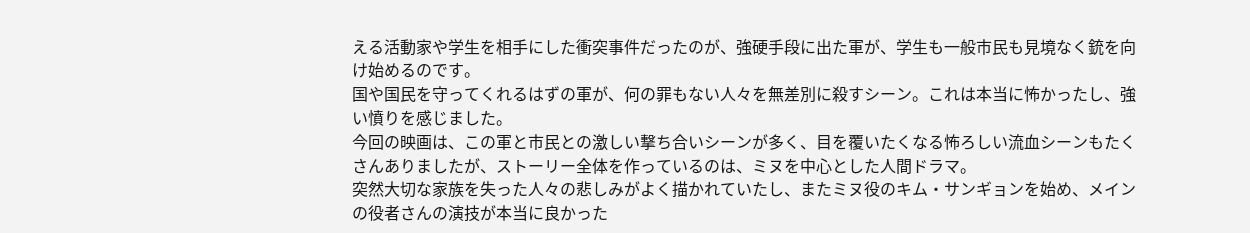える活動家や学生を相手にした衝突事件だったのが、強硬手段に出た軍が、学生も一般市民も見境なく銃を向け始めるのです。
国や国民を守ってくれるはずの軍が、何の罪もない人々を無差別に殺すシーン。これは本当に怖かったし、強い憤りを感じました。
今回の映画は、この軍と市民との激しい撃ち合いシーンが多く、目を覆いたくなる怖ろしい流血シーンもたくさんありましたが、ストーリー全体を作っているのは、ミヌを中心とした人間ドラマ。
突然大切な家族を失った人々の悲しみがよく描かれていたし、またミヌ役のキム・サンギョンを始め、メインの役者さんの演技が本当に良かった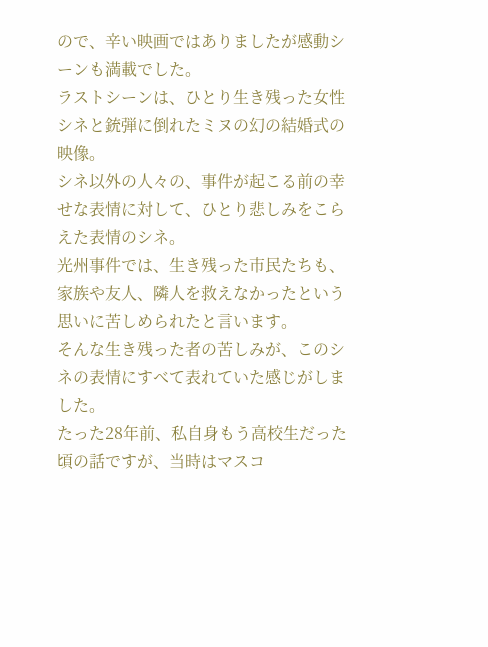ので、辛い映画ではありましたが感動シーンも満載でした。
ラストシーンは、ひとり生き残った女性シネと銃弾に倒れたミヌの幻の結婚式の映像。
シネ以外の人々の、事件が起こる前の幸せな表情に対して、ひとり悲しみをこらえた表情のシネ。
光州事件では、生き残った市民たちも、家族や友人、隣人を救えなかったという思いに苦しめられたと言います。
そんな生き残った者の苦しみが、このシネの表情にすべて表れていた感じがしました。
たった28年前、私自身もう高校生だった頃の話ですが、当時はマスコ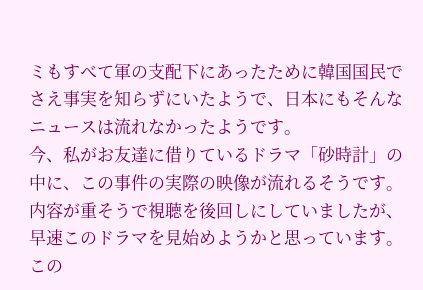ミもすべて軍の支配下にあったために韓国国民でさえ事実を知らずにいたようで、日本にもそんなニュースは流れなかったようです。
今、私がお友達に借りているドラマ「砂時計」の中に、この事件の実際の映像が流れるそうです。
内容が重そうで視聴を後回しにしていましたが、早速このドラマを見始めようかと思っています。
この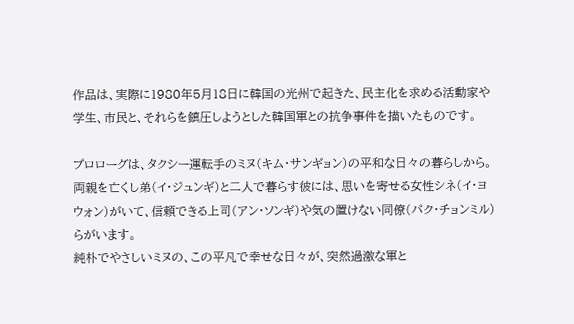作品は、実際に1980年5月18日に韓国の光州で起きた、民主化を求める活動家や学生、市民と、それらを鎮圧しようとした韓国軍との抗争事件を描いたものです。

プロローグは、タクシー運転手のミヌ(キム・サンギョン)の平和な日々の暮らしから。
両親を亡くし弟(イ・ジュンギ)と二人で暮らす彼には、思いを寄せる女性シネ(イ・ヨウォン)がいて、信頼できる上司(アン・ソンギ)や気の置けない同僚(パク・チョンミル)らがいます。
純朴でやさしいミヌの、この平凡で幸せな日々が、突然過激な軍と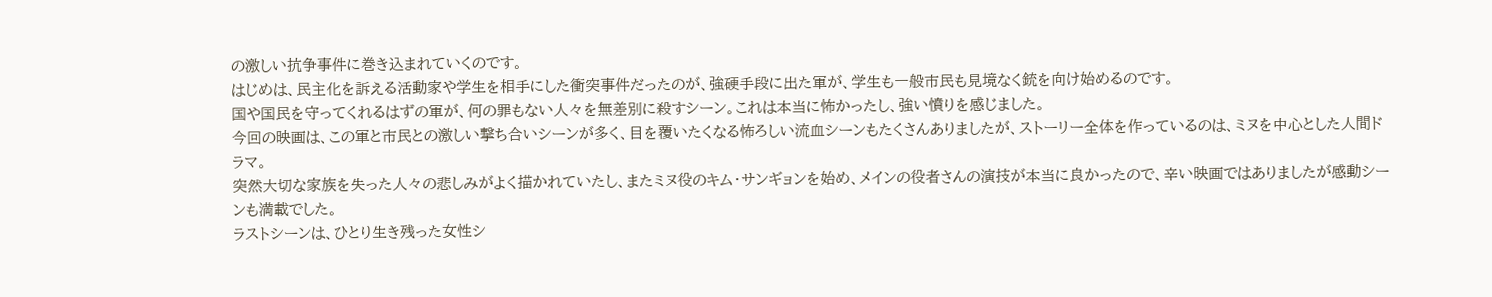の激しい抗争事件に巻き込まれていくのです。
はじめは、民主化を訴える活動家や学生を相手にした衝突事件だったのが、強硬手段に出た軍が、学生も一般市民も見境なく銃を向け始めるのです。
国や国民を守ってくれるはずの軍が、何の罪もない人々を無差別に殺すシーン。これは本当に怖かったし、強い憤りを感じました。
今回の映画は、この軍と市民との激しい撃ち合いシーンが多く、目を覆いたくなる怖ろしい流血シーンもたくさんありましたが、ストーリー全体を作っているのは、ミヌを中心とした人間ドラマ。
突然大切な家族を失った人々の悲しみがよく描かれていたし、またミヌ役のキム・サンギョンを始め、メインの役者さんの演技が本当に良かったので、辛い映画ではありましたが感動シーンも満載でした。
ラストシーンは、ひとり生き残った女性シ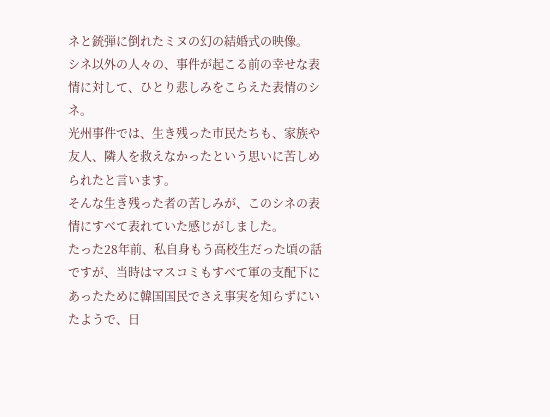ネと銃弾に倒れたミヌの幻の結婚式の映像。
シネ以外の人々の、事件が起こる前の幸せな表情に対して、ひとり悲しみをこらえた表情のシネ。
光州事件では、生き残った市民たちも、家族や友人、隣人を救えなかったという思いに苦しめられたと言います。
そんな生き残った者の苦しみが、このシネの表情にすべて表れていた感じがしました。
たった28年前、私自身もう高校生だった頃の話ですが、当時はマスコミもすべて軍の支配下にあったために韓国国民でさえ事実を知らずにいたようで、日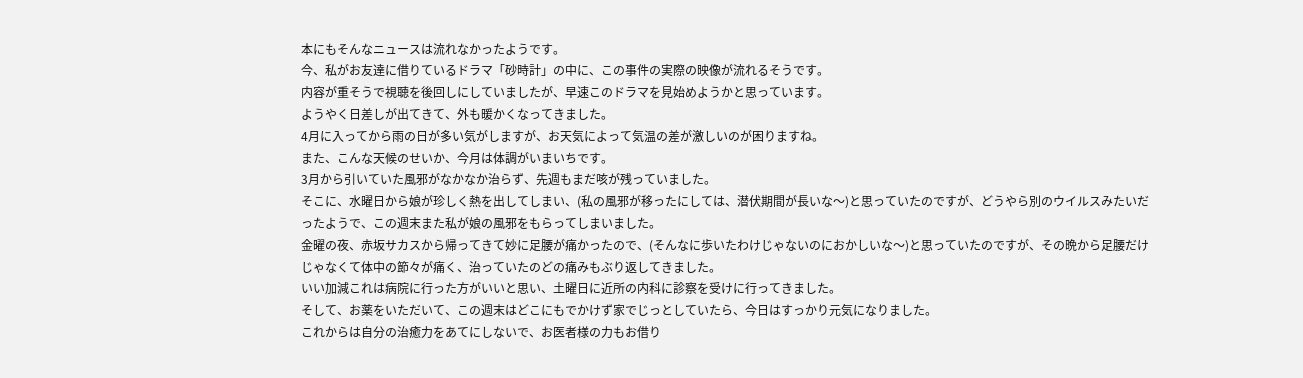本にもそんなニュースは流れなかったようです。
今、私がお友達に借りているドラマ「砂時計」の中に、この事件の実際の映像が流れるそうです。
内容が重そうで視聴を後回しにしていましたが、早速このドラマを見始めようかと思っています。
ようやく日差しが出てきて、外も暖かくなってきました。
4月に入ってから雨の日が多い気がしますが、お天気によって気温の差が激しいのが困りますね。
また、こんな天候のせいか、今月は体調がいまいちです。
3月から引いていた風邪がなかなか治らず、先週もまだ咳が残っていました。
そこに、水曜日から娘が珍しく熱を出してしまい、(私の風邪が移ったにしては、潜伏期間が長いな〜)と思っていたのですが、どうやら別のウイルスみたいだったようで、この週末また私が娘の風邪をもらってしまいました。
金曜の夜、赤坂サカスから帰ってきて妙に足腰が痛かったので、(そんなに歩いたわけじゃないのにおかしいな〜)と思っていたのですが、その晩から足腰だけじゃなくて体中の節々が痛く、治っていたのどの痛みもぶり返してきました。
いい加減これは病院に行った方がいいと思い、土曜日に近所の内科に診察を受けに行ってきました。
そして、お薬をいただいて、この週末はどこにもでかけず家でじっとしていたら、今日はすっかり元気になりました。
これからは自分の治癒力をあてにしないで、お医者様の力もお借り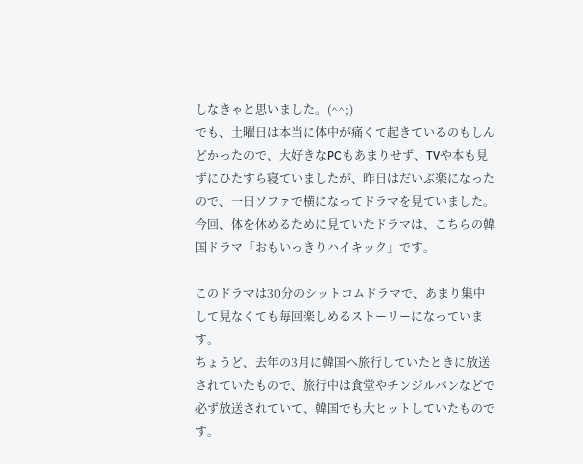しなきゃと思いました。(^^;)
でも、土曜日は本当に体中が痛くて起きているのもしんどかったので、大好きなPCもあまりせず、TVや本も見ずにひたすら寝ていましたが、昨日はだいぶ楽になったので、一日ソファで横になってドラマを見ていました。
今回、体を休めるために見ていたドラマは、こちらの韓国ドラマ「おもいっきりハイキック」です。

このドラマは30分のシットコムドラマで、あまり集中して見なくても毎回楽しめるストーリーになっています。
ちょうど、去年の3月に韓国へ旅行していたときに放送されていたもので、旅行中は食堂やチンジルバンなどで必ず放送されていて、韓国でも大ヒットしていたものです。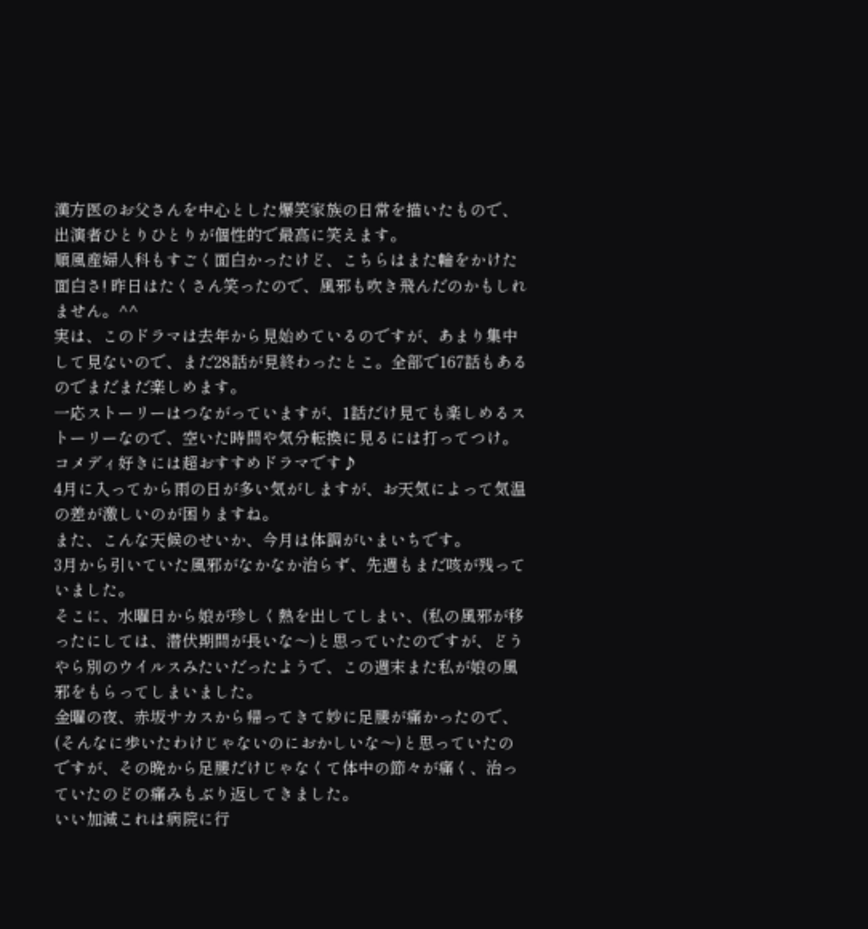漢方医のお父さんを中心とした爆笑家族の日常を描いたもので、出演者ひとりひとりが個性的で最高に笑えます。
順風産婦人科もすごく面白かったけど、こちらはまた輪をかけた面白さ! 昨日はたくさん笑ったので、風邪も吹き飛んだのかもしれません。^^
実は、このドラマは去年から見始めているのですが、あまり集中して見ないので、まだ28話が見終わったとこ。全部で167話もあるのでまだまだ楽しめます。
一応ストーリーはつながっていますが、1話だけ見ても楽しめるストーリーなので、空いた時間や気分転換に見るには打ってつけ。
コメディ好きには超おすすめドラマです♪
4月に入ってから雨の日が多い気がしますが、お天気によって気温の差が激しいのが困りますね。
また、こんな天候のせいか、今月は体調がいまいちです。
3月から引いていた風邪がなかなか治らず、先週もまだ咳が残っていました。
そこに、水曜日から娘が珍しく熱を出してしまい、(私の風邪が移ったにしては、潜伏期間が長いな〜)と思っていたのですが、どうやら別のウイルスみたいだったようで、この週末また私が娘の風邪をもらってしまいました。
金曜の夜、赤坂サカスから帰ってきて妙に足腰が痛かったので、(そんなに歩いたわけじゃないのにおかしいな〜)と思っていたのですが、その晩から足腰だけじゃなくて体中の節々が痛く、治っていたのどの痛みもぶり返してきました。
いい加減これは病院に行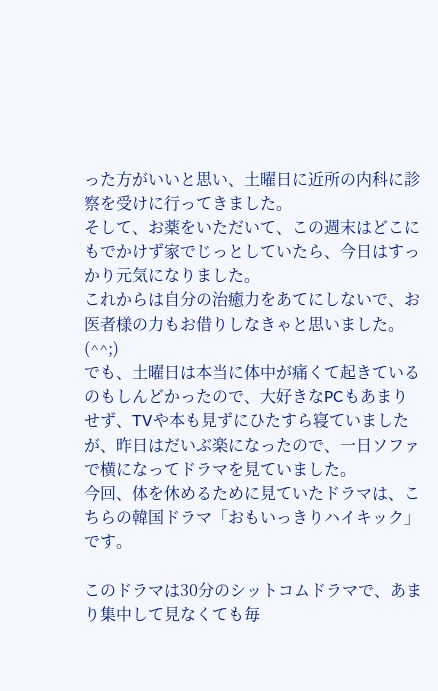った方がいいと思い、土曜日に近所の内科に診察を受けに行ってきました。
そして、お薬をいただいて、この週末はどこにもでかけず家でじっとしていたら、今日はすっかり元気になりました。
これからは自分の治癒力をあてにしないで、お医者様の力もお借りしなきゃと思いました。(^^;)
でも、土曜日は本当に体中が痛くて起きているのもしんどかったので、大好きなPCもあまりせず、TVや本も見ずにひたすら寝ていましたが、昨日はだいぶ楽になったので、一日ソファで横になってドラマを見ていました。
今回、体を休めるために見ていたドラマは、こちらの韓国ドラマ「おもいっきりハイキック」です。

このドラマは30分のシットコムドラマで、あまり集中して見なくても毎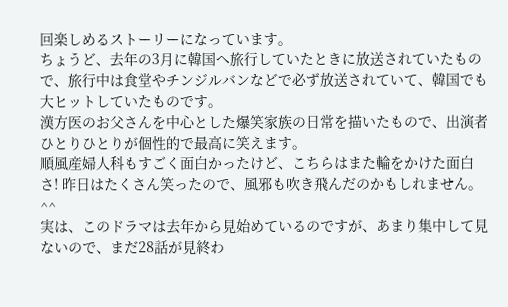回楽しめるストーリーになっています。
ちょうど、去年の3月に韓国へ旅行していたときに放送されていたもので、旅行中は食堂やチンジルバンなどで必ず放送されていて、韓国でも大ヒットしていたものです。
漢方医のお父さんを中心とした爆笑家族の日常を描いたもので、出演者ひとりひとりが個性的で最高に笑えます。
順風産婦人科もすごく面白かったけど、こちらはまた輪をかけた面白さ! 昨日はたくさん笑ったので、風邪も吹き飛んだのかもしれません。^^
実は、このドラマは去年から見始めているのですが、あまり集中して見ないので、まだ28話が見終わ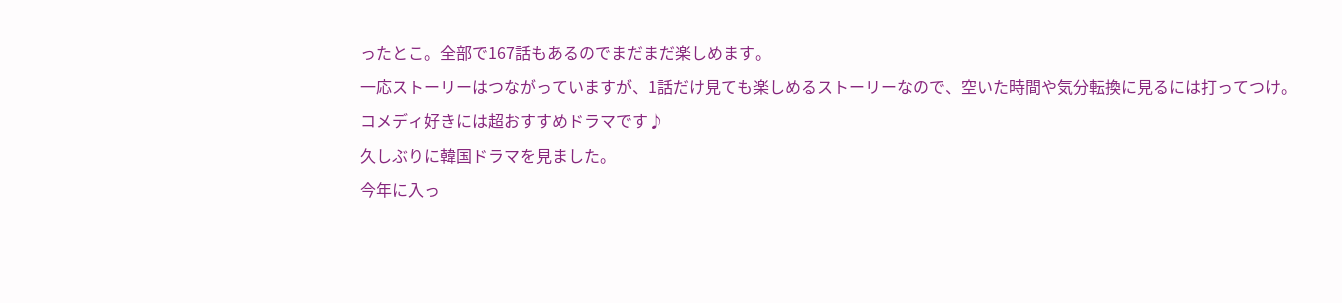ったとこ。全部で167話もあるのでまだまだ楽しめます。
一応ストーリーはつながっていますが、1話だけ見ても楽しめるストーリーなので、空いた時間や気分転換に見るには打ってつけ。
コメディ好きには超おすすめドラマです♪
久しぶりに韓国ドラマを見ました。
今年に入っ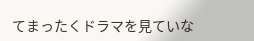てまったくドラマを見ていな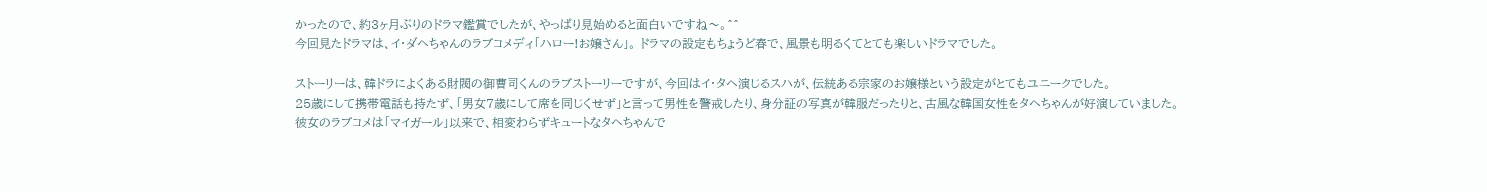かったので、約3ヶ月ぶりのドラマ鑑賞でしたが、やっぱり見始めると面白いですね〜。^^
今回見たドラマは、イ・ダヘちゃんのラブコメディ「ハロー!お嬢さん」。 ドラマの設定もちょうど春で、風景も明るくてとても楽しいドラマでした。

ストーリーは、韓ドラによくある財閥の御曹司くんのラブストーリーですが、今回はイ・タヘ演じるスハが、伝統ある宗家のお嬢様という設定がとてもユニークでした。
25歳にして携帯電話も持たず、「男女7歳にして席を同じくせず」と言って男性を警戒したり、身分証の写真が韓服だったりと、古風な韓国女性をタヘちゃんが好演していました。
彼女のラブコメは「マイガール」以来で、相変わらずキュートなタヘちゃんで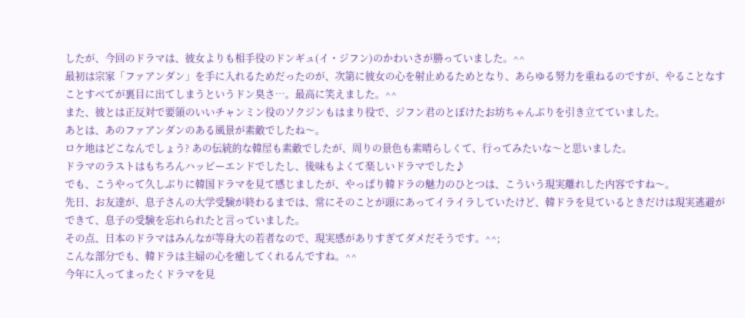したが、今回のドラマは、彼女よりも相手役のドンギュ(イ・ジフン)のかわいさが勝っていました。^^
最初は宗家「ファアンダン」を手に入れるためだったのが、次第に彼女の心を射止めるためとなり、あらゆる努力を重ねるのですが、やることなすことすべてが裏目に出てしまうというドン臭さ…。最高に笑えました。^^
また、彼とは正反対で要領のいいチャンミン役のソクジンもはまり役で、ジフン君のとぼけたお坊ちゃんぶりを引き立てていました。
あとは、あのファアンダンのある風景が素敵でしたね〜。
ロケ地はどこなんでしょう? あの伝統的な韓屋も素敵でしたが、周りの景色も素晴らしくて、行ってみたいな〜と思いました。
ドラマのラストはもちろんハッピーエンドでしたし、後味もよくて楽しいドラマでした♪
でも、こうやって久しぶりに韓国ドラマを見て感じましたが、やっぱり韓ドラの魅力のひとつは、こういう現実離れした内容ですね〜。
先日、お友達が、息子さんの大学受験が終わるまでは、常にそのことが頭にあってイライラしていたけど、韓ドラを見ているときだけは現実逃避ができて、息子の受験を忘れられたと言っていました。
その点、日本のドラマはみんなが等身大の若者なので、現実感がありすぎてダメだそうです。^^;
こんな部分でも、韓ドラは主婦の心を癒してくれるんですね。^^
今年に入ってまったくドラマを見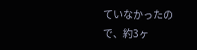ていなかったので、約3ヶ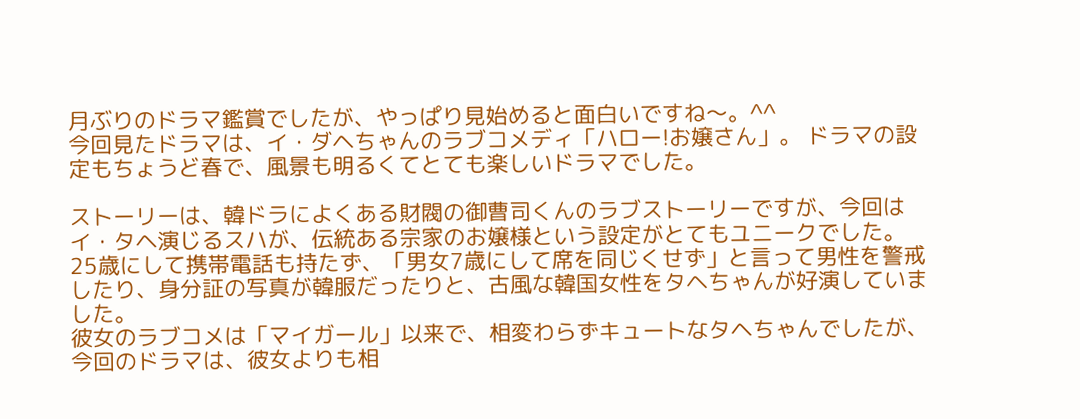月ぶりのドラマ鑑賞でしたが、やっぱり見始めると面白いですね〜。^^
今回見たドラマは、イ・ダヘちゃんのラブコメディ「ハロー!お嬢さん」。 ドラマの設定もちょうど春で、風景も明るくてとても楽しいドラマでした。

ストーリーは、韓ドラによくある財閥の御曹司くんのラブストーリーですが、今回はイ・タヘ演じるスハが、伝統ある宗家のお嬢様という設定がとてもユニークでした。
25歳にして携帯電話も持たず、「男女7歳にして席を同じくせず」と言って男性を警戒したり、身分証の写真が韓服だったりと、古風な韓国女性をタヘちゃんが好演していました。
彼女のラブコメは「マイガール」以来で、相変わらずキュートなタヘちゃんでしたが、今回のドラマは、彼女よりも相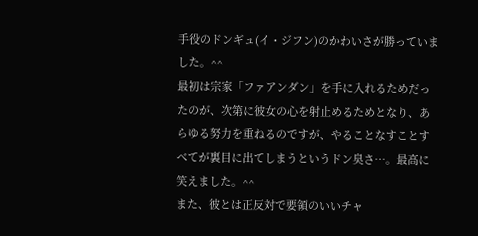手役のドンギュ(イ・ジフン)のかわいさが勝っていました。^^
最初は宗家「ファアンダン」を手に入れるためだったのが、次第に彼女の心を射止めるためとなり、あらゆる努力を重ねるのですが、やることなすことすべてが裏目に出てしまうというドン臭さ…。最高に笑えました。^^
また、彼とは正反対で要領のいいチャ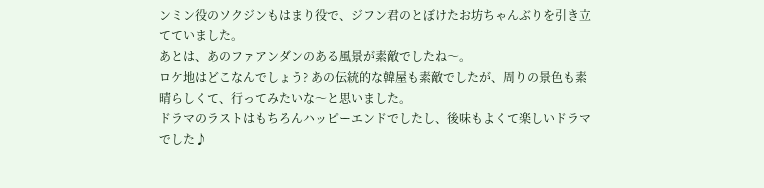ンミン役のソクジンもはまり役で、ジフン君のとぼけたお坊ちゃんぶりを引き立てていました。
あとは、あのファアンダンのある風景が素敵でしたね〜。
ロケ地はどこなんでしょう? あの伝統的な韓屋も素敵でしたが、周りの景色も素晴らしくて、行ってみたいな〜と思いました。
ドラマのラストはもちろんハッピーエンドでしたし、後味もよくて楽しいドラマでした♪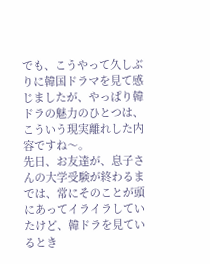でも、こうやって久しぶりに韓国ドラマを見て感じましたが、やっぱり韓ドラの魅力のひとつは、こういう現実離れした内容ですね〜。
先日、お友達が、息子さんの大学受験が終わるまでは、常にそのことが頭にあってイライラしていたけど、韓ドラを見ているとき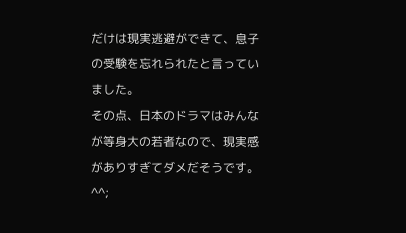だけは現実逃避ができて、息子の受験を忘れられたと言っていました。
その点、日本のドラマはみんなが等身大の若者なので、現実感がありすぎてダメだそうです。^^;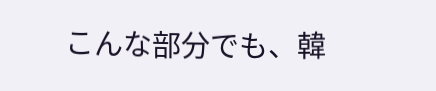こんな部分でも、韓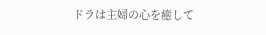ドラは主婦の心を癒して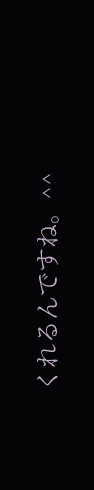くれるんですね。^^